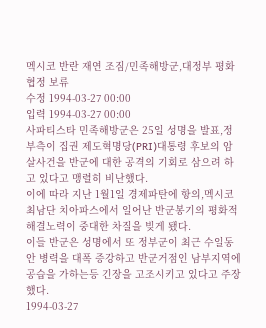멕시코 반란 재연 조짐/민족해방군,대정부 평화협정 보류
수정 1994-03-27 00:00
입력 1994-03-27 00:00
사파티스타 민족해방군은 25일 성명을 발표,정부측이 집권 제도혁명당(PRI)대통령 후보의 암살사건을 반군에 대한 공격의 기회로 삼으려 하고 있다고 맹렬히 비난했다.
이에 따라 지난 1월1일 경제파탄에 항의,멕시코 최남단 치아파스에서 일어난 반군봉기의 평화적 해결노력이 중대한 차질을 빚게 됐다.
이들 반군은 성명에서 또 정부군이 최근 수일동안 병력을 대폭 증강하고 반군거점인 남부지역에 공습을 가하는등 긴장을 고조시키고 있다고 주장했다.
1994-03-27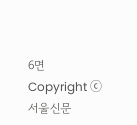6면
Copyright ⓒ 서울신문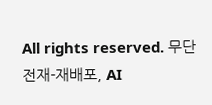All rights reserved. 무단 전재-재배포, AI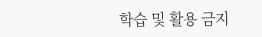학습 및 활용 금지